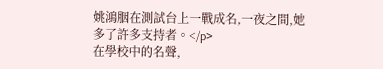姚鴻胭在測試台上一戰成名,一夜之間,她多了許多支持者。</p>
在學校中的名聲,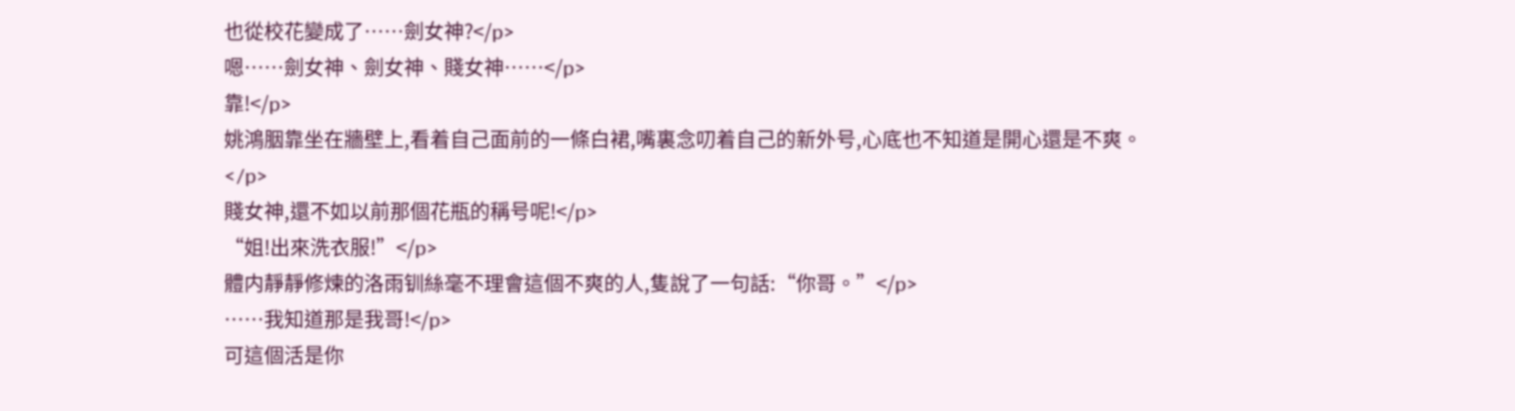也從校花變成了……劍女神?</p>
嗯……劍女神、劍女神、賤女神……</p>
靠!</p>
姚鴻胭靠坐在牆壁上,看着自己面前的一條白裙,嘴裏念叨着自己的新外号,心底也不知道是開心還是不爽。</p>
賤女神,還不如以前那個花瓶的稱号呢!</p>
“姐!出來洗衣服!”</p>
體内靜靜修煉的洛雨钏絲毫不理會這個不爽的人,隻說了一句話:“你哥。”</p>
……我知道那是我哥!</p>
可這個活是你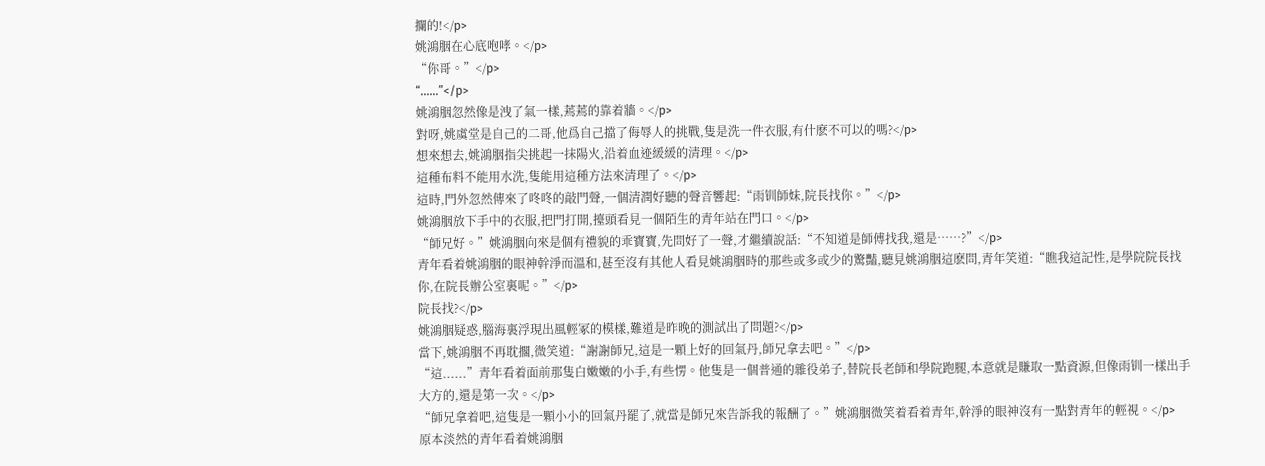攔的!</p>
姚鴻胭在心底咆哮。</p>
“你哥。”</p>
“……”</p>
姚鴻胭忽然像是洩了氣一樣,蔫蔫的靠着牆。</p>
對呀,姚虞堂是自己的二哥,他爲自己擋了侮辱人的挑戰,隻是洗一件衣服,有什麽不可以的嗎?</p>
想來想去,姚鴻胭指尖挑起一抹陽火,沿着血迹緩緩的清理。</p>
這種布料不能用水洗,隻能用這種方法來清理了。</p>
這時,門外忽然傳來了咚咚的敲門聲,一個清潤好聽的聲音響起:“雨钏師妹,院長找你。”</p>
姚鴻胭放下手中的衣服,把門打開,擡頭看見一個陌生的青年站在門口。</p>
“師兄好。”姚鴻胭向來是個有禮貌的乖寶寶,先問好了一聲,才繼續說話:“不知道是師傅找我,還是……?”</p>
青年看着姚鴻胭的眼神幹淨而溫和,甚至沒有其他人看見姚鴻胭時的那些或多或少的驚豔,聽見姚鴻胭這麽問,青年笑道:“瞧我這記性,是學院院長找你,在院長辦公室裏呢。”</p>
院長找?</p>
姚鴻胭疑惑,腦海裏浮現出風輕冢的模樣,難道是昨晚的測試出了問題?</p>
當下,姚鴻胭不再耽擱,微笑道:“謝謝師兄,這是一顆上好的回氣丹,師兄拿去吧。”</p>
“這......”青年看着面前那隻白嫩嫩的小手,有些愣。他隻是一個普通的雜役弟子,替院長老師和學院跑腿,本意就是賺取一點資源,但像雨钏一樣出手大方的,還是第一次。</p>
“師兄拿着吧,這隻是一顆小小的回氣丹罷了,就當是師兄來告訴我的報酬了。”姚鴻胭微笑着看着青年,幹淨的眼神沒有一點對青年的輕視。</p>
原本淡然的青年看着姚鴻胭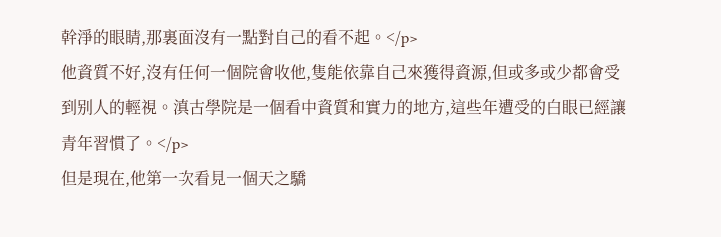幹淨的眼睛,那裏面沒有一點對自己的看不起。</p>
他資質不好,沒有任何一個院會收他,隻能依靠自己來獲得資源,但或多或少都會受到别人的輕視。滇古學院是一個看中資質和實力的地方,這些年遭受的白眼已經讓青年習慣了。</p>
但是現在,他第一次看見一個天之驕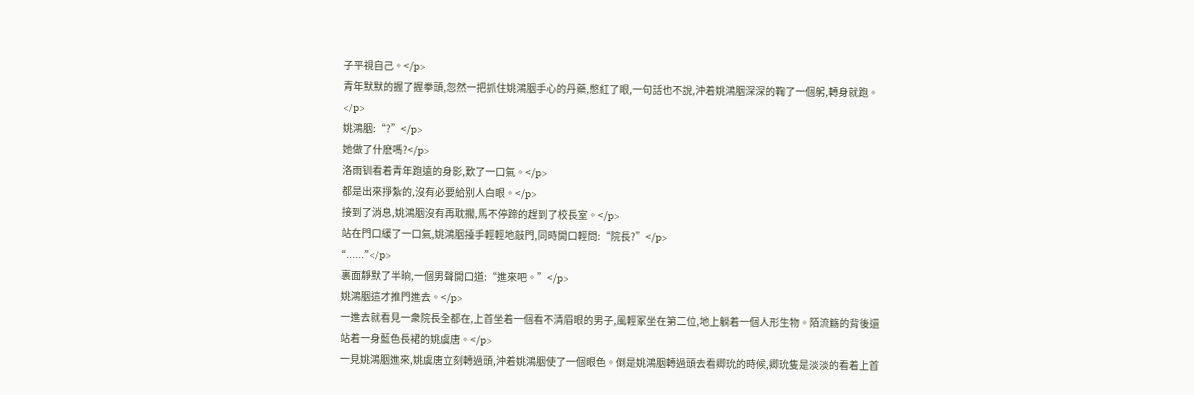子平視自己。</p>
青年默默的握了握拳頭,忽然一把抓住姚鴻胭手心的丹藥,憋紅了眼,一句話也不說,沖着姚鴻胭深深的鞠了一個躬,轉身就跑。</p>
姚鴻胭:“?”</p>
她做了什麽嗎?</p>
洛雨钏看着青年跑遠的身影,歎了一口氣。</p>
都是出來掙紮的,沒有必要給别人白眼。</p>
接到了消息,姚鴻胭沒有再耽擱,馬不停蹄的趕到了校長室。</p>
站在門口緩了一口氣,姚鴻胭擡手輕輕地敲門,同時開口輕問:“院長?”</p>
“......”</p>
裏面靜默了半晌,一個男聲開口道:“進來吧。”</p>
姚鴻胭這才推門進去。</p>
一進去就看見一衆院長全都在,上首坐着一個看不清眉眼的男子,風輕冢坐在第二位,地上躺着一個人形生物。陌流觞的背後還站着一身藍色長裙的姚虞唐。</p>
一見姚鴻胭進來,姚虞唐立刻轉過頭,沖着姚鴻胭使了一個眼色。倒是姚鴻胭轉過頭去看卿玧的時候,卿玧隻是淡淡的看着上首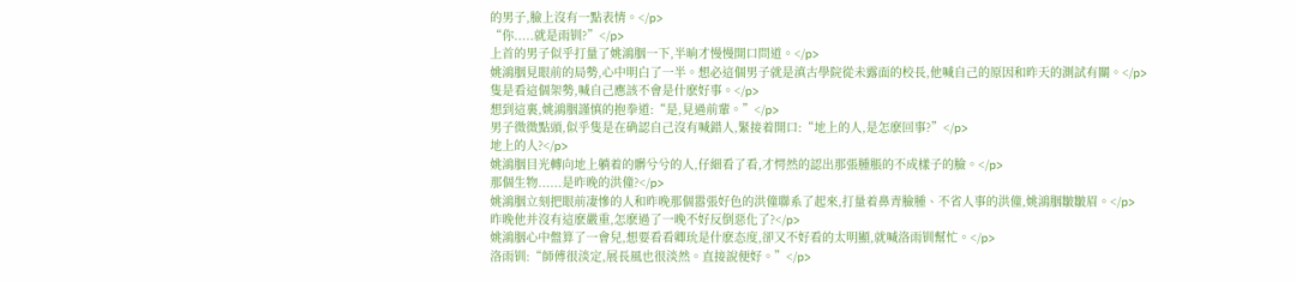的男子,臉上沒有一點表情。</p>
“你.....就是雨钏?”</p>
上首的男子似乎打量了姚鴻胭一下,半晌才慢慢開口問道。</p>
姚鴻胭見眼前的局勢,心中明白了一半。想必這個男子就是滇古學院從未露面的校長,他喊自己的原因和昨天的測試有關。</p>
隻是看這個架勢,喊自己應該不會是什麽好事。</p>
想到這裏,姚鴻胭謹慎的抱拳道:“是,見過前輩。”</p>
男子微微點頭,似乎隻是在确認自己沒有喊錯人,緊接着開口:“地上的人,是怎麽回事?”</p>
地上的人?</p>
姚鴻胭目光轉向地上躺着的髒兮兮的人,仔細看了看,才愕然的認出那張腫脹的不成樣子的臉。</p>
那個生物......是昨晚的洪僮?</p>
姚鴻胭立刻把眼前凄慘的人和昨晚那個嚣張好色的洪僮聯系了起來,打量着鼻青臉腫、不省人事的洪僮,姚鴻胭皺皺眉。</p>
昨晚他并沒有這麽嚴重,怎麽過了一晚不好反倒惡化了?</p>
姚鴻胭心中盤算了一會兒,想要看看卿玧是什麽态度,卻又不好看的太明顯,就喊洛雨钏幫忙。</p>
洛雨钏:“師傅很淡定,展長風也很淡然。直接說便好。”</p>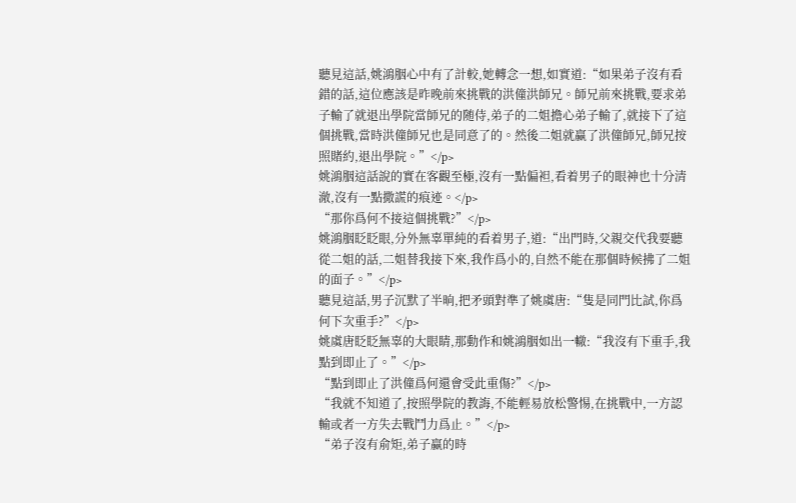聽見這話,姚鴻胭心中有了計較,她轉念一想,如實道:“如果弟子沒有看錯的話,這位應該是昨晚前來挑戰的洪僮洪師兄。師兄前來挑戰,要求弟子輸了就退出學院當師兄的随侍,弟子的二姐擔心弟子輸了,就接下了這個挑戰,當時洪僮師兄也是同意了的。然後二姐就赢了洪僮師兄,師兄按照賭約,退出學院。”</p>
姚鴻胭這話說的實在客觀至極,沒有一點偏袒,看着男子的眼神也十分清澈,沒有一點撒謊的痕迹。</p>
“那你爲何不接這個挑戰?”</p>
姚鴻胭眨眨眼,分外無辜單純的看着男子,道:“出門時,父親交代我要聽從二姐的話,二姐替我接下來,我作爲小的,自然不能在那個時候拂了二姐的面子。”</p>
聽見這話,男子沉默了半晌,把矛頭對準了姚虞唐:“隻是同門比試,你爲何下次重手?”</p>
姚虞唐眨眨無辜的大眼睛,那動作和姚鴻胭如出一轍:“我沒有下重手,我點到即止了。”</p>
“點到即止了洪僮爲何還會受此重傷?”</p>
“我就不知道了,按照學院的教誨,不能輕易放松警惕,在挑戰中,一方認輸或者一方失去戰鬥力爲止。”</p>
“弟子沒有俞矩,弟子赢的時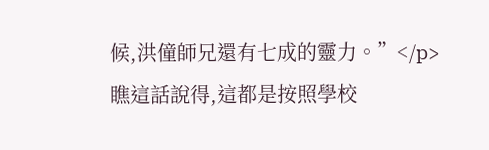候,洪僮師兄還有七成的靈力。”</p>
瞧這話說得,這都是按照學校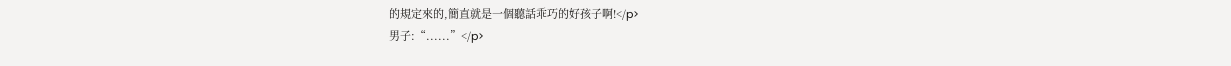的規定來的,簡直就是一個聽話乖巧的好孩子啊!</p>
男子:“......”</p>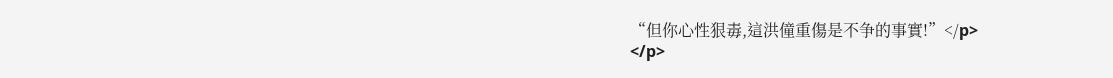“但你心性狠毒,這洪僮重傷是不争的事實!”</p>
</p>